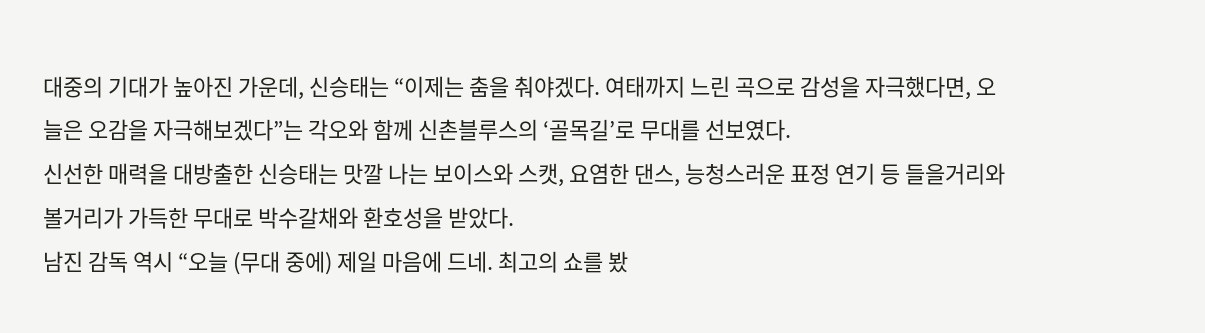대중의 기대가 높아진 가운데, 신승태는 “이제는 춤을 춰야겠다. 여태까지 느린 곡으로 감성을 자극했다면, 오늘은 오감을 자극해보겠다”는 각오와 함께 신촌블루스의 ‘골목길’로 무대를 선보였다.
신선한 매력을 대방출한 신승태는 맛깔 나는 보이스와 스캣, 요염한 댄스, 능청스러운 표정 연기 등 들을거리와 볼거리가 가득한 무대로 박수갈채와 환호성을 받았다.
남진 감독 역시 “오늘 (무대 중에) 제일 마음에 드네. 최고의 쇼를 봤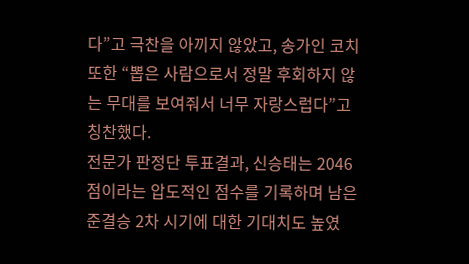다”고 극찬을 아끼지 않았고, 송가인 코치 또한 “뽑은 사람으로서 정말 후회하지 않는 무대를 보여줘서 너무 자랑스럽다”고 칭찬했다.
전문가 판정단 투표결과, 신승태는 2046점이라는 압도적인 점수를 기록하며 남은 준결승 2차 시기에 대한 기대치도 높였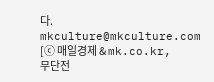다. mkculture@mkculture.com [ⓒ 매일경제 & mk.co.kr, 무단전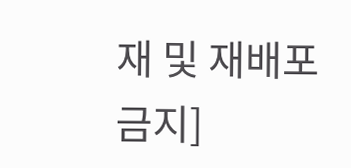재 및 재배포 금지]